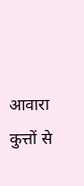आवारा कुत्तों से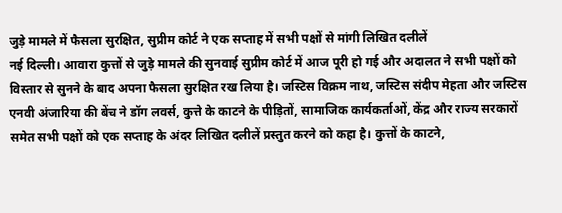जुड़े मामले में फैसला सुरक्षित, सुप्रीम कोर्ट ने एक सप्ताह में सभी पक्षों से मांगी लिखित दलीलें
नई दिल्ली। आवारा कुत्तों से जुड़े मामले की सुनवाई सुप्रीम कोर्ट में आज पूरी हो गई और अदालत ने सभी पक्षों को विस्तार से सुनने के बाद अपना फैसला सुरक्षित रख लिया है। जस्टिस विक्रम नाथ, जस्टिस संदीप मेहता और जस्टिस एनवी अंजारिया की बेंच ने डॉग लवर्स, कुत्ते के काटने के पीड़ितों, सामाजिक कार्यकर्ताओं, केंद्र और राज्य सरकारों समेत सभी पक्षों को एक सप्ताह के अंदर लिखित दलीलें प्रस्तुत करने को कहा है। कुत्तों के काटने,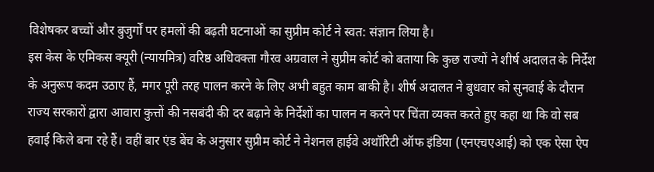विशेषकर बच्चों और बुजुर्गों पर हमलों की बढ़ती घटनाओं का सुप्रीम कोर्ट ने स्वत: संज्ञान लिया है।
इस केस के एमिकस क्यूरी (न्यायमित्र) वरिष्ठ अधिवक्ता गौरव अग्रवाल ने सुप्रीम कोर्ट को बताया कि कुछ राज्यों ने शीर्ष अदालत के निर्देश के अनुरूप कदम उठाए हैं, मगर पूरी तरह पालन करने के लिए अभी बहुत काम बाकी है। शीर्ष अदालत ने बुधवार को सुनवाई के दौरान राज्य सरकारों द्वारा आवारा कुत्तों की नसबंदी की दर बढ़ाने के निर्देशों का पालन न करने पर चिंता व्यक्त करते हुए कहा था कि वो सब हवाई किले बना रहे हैं। वहीं बार एंड बेंच के अनुसार सुप्रीम कोर्ट ने नेशनल हाईवे अथॉरिटी ऑफ इंडिया (एनएचएआई) को एक ऐसा ऐप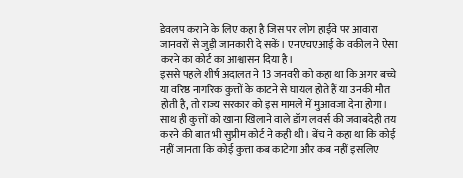डेवलप कराने के लिए कहा है जिस पर लोग हाईवे पर आवारा जानवरों से जुड़ी जानकारी दे सकें। एनएचएआई के वकील ने ऐसा करने का कोर्ट का आश्वासन दिया है।
इससे पहले शीर्ष अदालत ने 13 जनवरी को कहा था कि अगर बच्चे या वरिष्ठ नागरिक कुत्तों के काटने से घायल होते हैं या उनकी मौत होती है, तो राज्य सरकार को इस मामले में मुआवजा देना होगा। साथ ही कुत्तों को खाना खिलाने वाले डॉग लवर्स की जवाबदेही तय करने की बात भी सुप्रीम कोर्ट ने कही थी। बेंच ने कहा था कि कोई नहीं जानता कि कोई कुत्ता कब काटेगा और कब नहीं इसलिए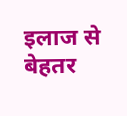इलाज से बेहतर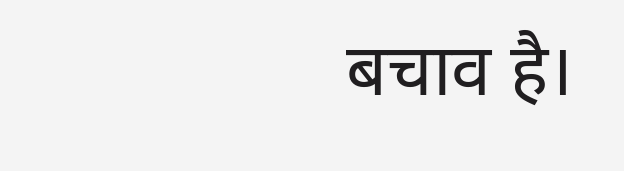बचाव है।